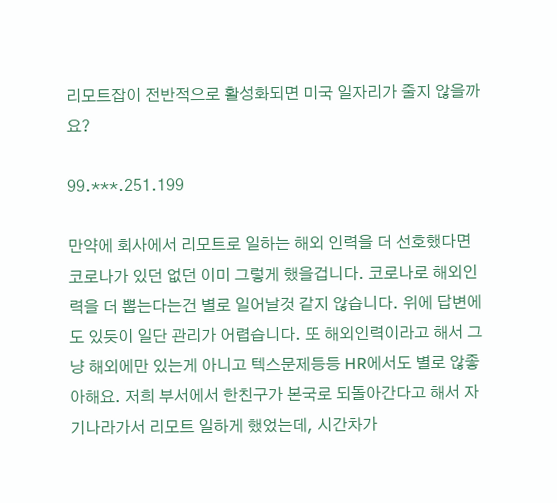리모트잡이 전반적으로 활성화되면 미국 일자리가 줄지 않을까요?

99.***.251.199

만약에 회사에서 리모트로 일하는 해외 인력을 더 선호했다면 코로나가 있던 없던 이미 그렇게 했을겁니다. 코로나로 해외인력을 더 뽑는다는건 별로 일어날것 같지 않습니다. 위에 답변에도 있듯이 일단 관리가 어렵습니다. 또 해외인력이라고 해서 그냥 해외에만 있는게 아니고 텍스문제등등 HR에서도 별로 않좋아해요. 저희 부서에서 한친구가 본국로 되돌아간다고 해서 자기나라가서 리모트 일하게 했었는데, 시간차가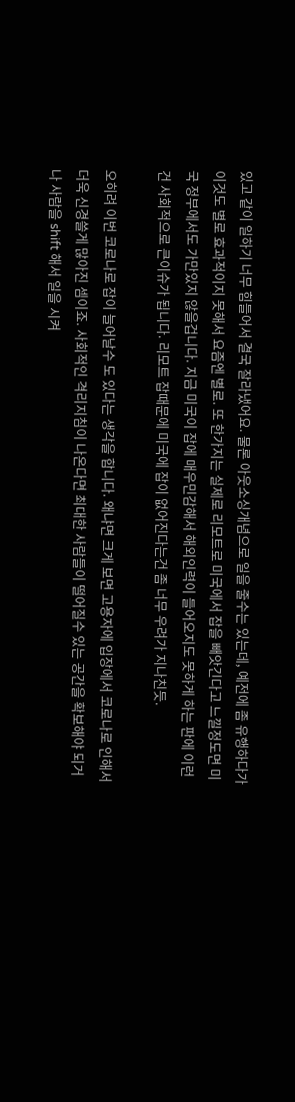있고 같이 일하기 너무 힘들어서 결국 잘라냈어요. 물론 아웃소싱개념으로 일을 줄수는 있는데, 예전에 좀 유행하다가 이것도 별로 효과적이지 못해서 요즘엔 별로. 또 한가지는 실제로 리모트로 미국에서 잡을 빼앗긴다고 느낄정도면 미국 정부에서도 가만있지 않을겁니다. 지금 미국이 잡에 매우민감해서 해외인력이 들어오지도 못하게 하는 판에 이런건 사회적으로 큰이슈가 됩니다. 리모트 잡때문에 미국에 잡이 없어진다는건 좀 너무 우려가 지나친듯.

오히려 이번 코로나로 잡이 늘어날수 도 있다는 생각을 합니다. 왜냐면 크게 보면 고용자에 입장에서 코로나로 인해서 더욱 신경쓸게 많아진 셈이죠. 사회적인 격리지침이 나온다면 최대한 사람들이 떨어질수 있는 공간을 확보해야 되거나 사람을 shift 해서 일을 시켜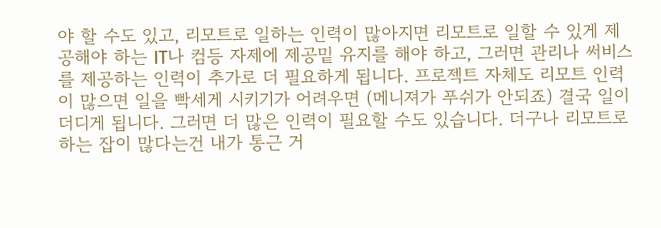야 할 수도 있고, 리모트로 일하는 인력이 많아지면 리모트로 일할 수 있게 제공해야 하는 IT나 컴등 자제에 제공밑 유지를 해야 하고, 그러면 관리나 써비스를 제공하는 인력이 추가로 더 필요하게 됩니다. 프로젝트 자체도 리모트 인력이 많으면 일을 빡세게 시키기가 어려우면 (메니져가 푸쉬가 안되죠) 결국 일이 더디게 됩니다. 그러면 더 많은 인력이 필요할 수도 있습니다. 더구나 리모트로 하는 잡이 많다는건 내가 통근 거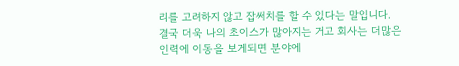리를 고려하지 않고 잡써치를 할 수 있다는 말입니다. 결국 더욱 나의 초이스가 많아지는 거고 회사는 더많은 인력에 이동을 보게되면 분야에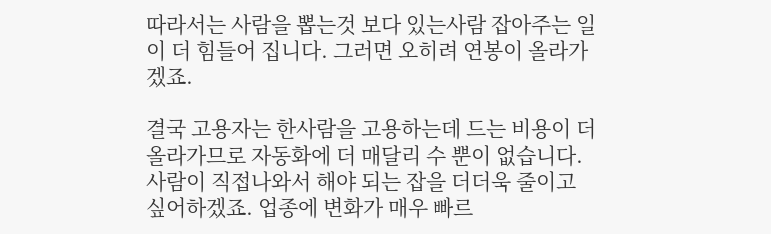따라서는 사람을 뽑는것 보다 있는사람 잡아주는 일이 더 힘들어 집니다. 그러면 오히려 연봉이 올라가겠죠.

결국 고용자는 한사람을 고용하는데 드는 비용이 더 올라가므로 자동화에 더 매달리 수 뿐이 없습니다. 사람이 직접나와서 해야 되는 잡을 더더욱 줄이고 싶어하겠죠. 업종에 변화가 매우 빠르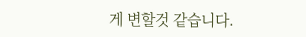게 변할것 같습니다.